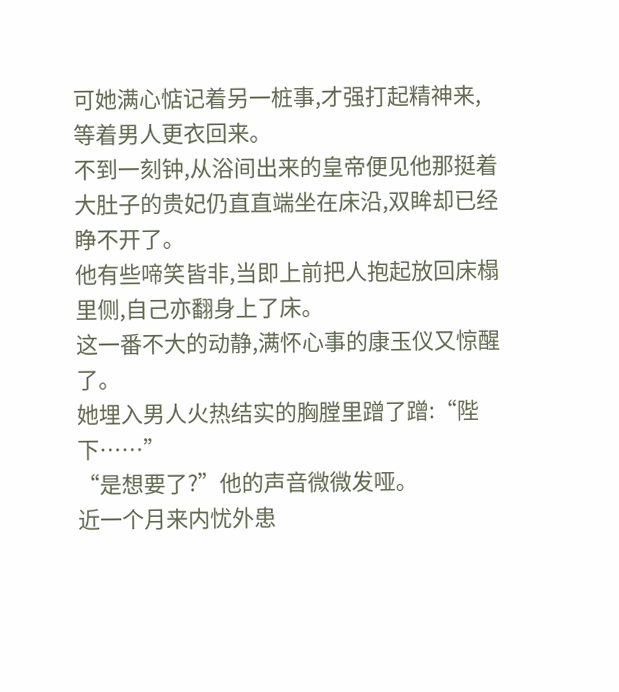可她满心惦记着另一桩事,才强打起精神来,等着男人更衣回来。
不到一刻钟,从浴间出来的皇帝便见他那挺着大肚子的贵妃仍直直端坐在床沿,双眸却已经睁不开了。
他有些啼笑皆非,当即上前把人抱起放回床榻里侧,自己亦翻身上了床。
这一番不大的动静,满怀心事的康玉仪又惊醒了。
她埋入男人火热结实的胸膛里蹭了蹭:“陛下……”
“是想要了?”他的声音微微发哑。
近一个月来内忧外患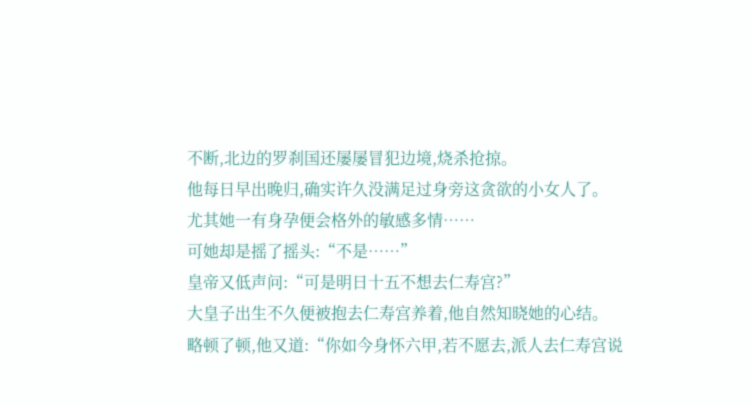不断,北边的罗刹国还屡屡冒犯边境,烧杀抢掠。
他每日早出晚归,确实许久没满足过身旁这贪欲的小女人了。
尤其她一有身孕便会格外的敏感多情……
可她却是摇了摇头:“不是……”
皇帝又低声问:“可是明日十五不想去仁寿宫?”
大皇子出生不久便被抱去仁寿宫养着,他自然知晓她的心结。
略顿了顿,他又道:“你如今身怀六甲,若不愿去,派人去仁寿宫说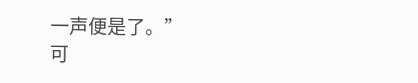一声便是了。”
可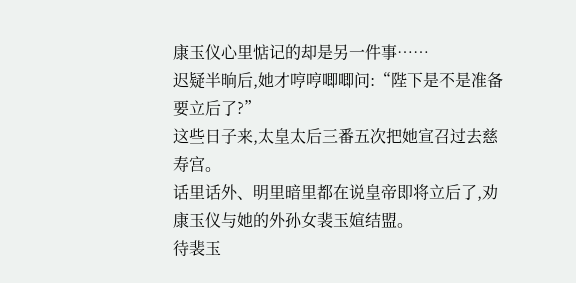康玉仪心里惦记的却是另一件事……
迟疑半晌后,她才哼哼唧唧问:“陛下是不是准备要立后了?”
这些日子来,太皇太后三番五次把她宣召过去慈寿宫。
话里话外、明里暗里都在说皇帝即将立后了,劝康玉仪与她的外孙女裴玉媗结盟。
待裴玉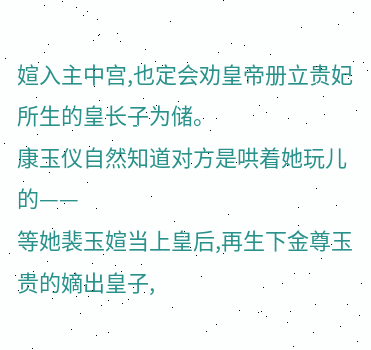媗入主中宫,也定会劝皇帝册立贵妃所生的皇长子为储。
康玉仪自然知道对方是哄着她玩儿的——
等她裴玉媗当上皇后,再生下金尊玉贵的嫡出皇子,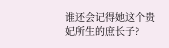谁还会记得她这个贵妃所生的庶长子?